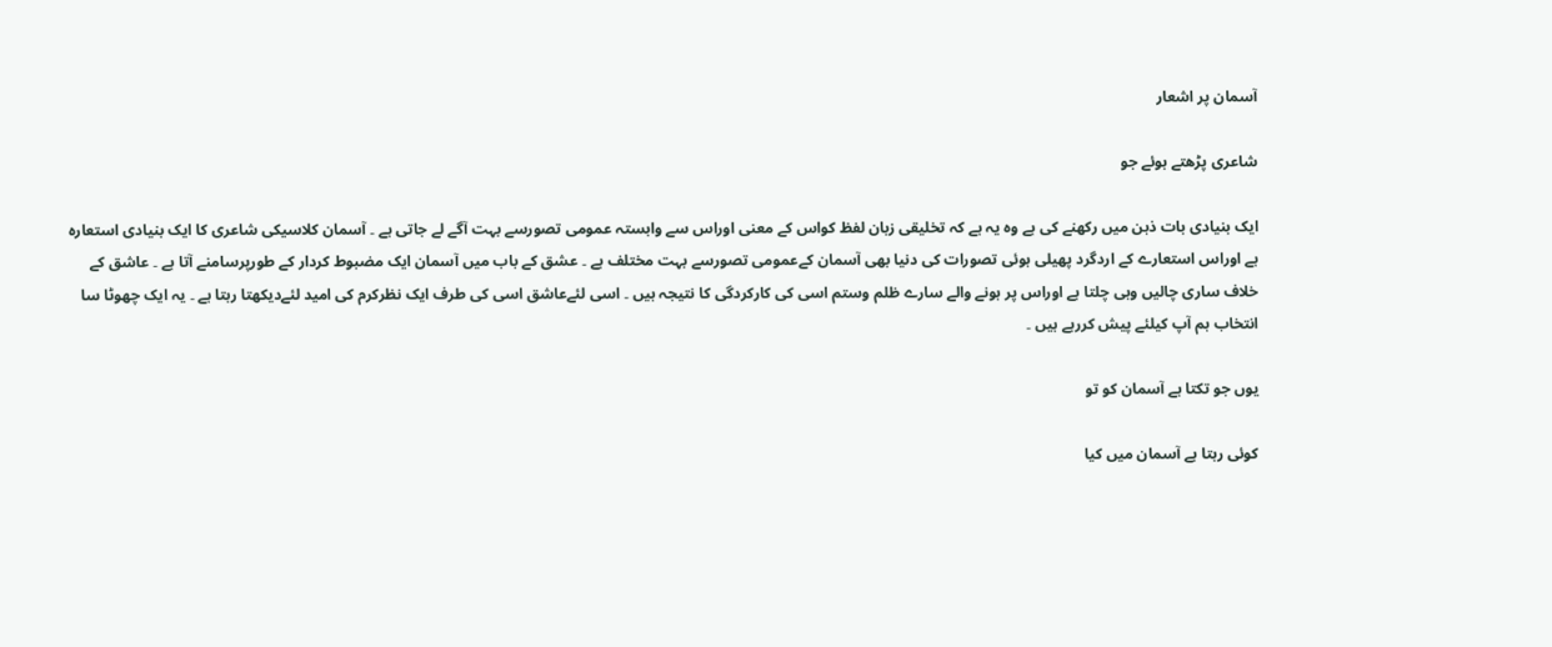آسمان پر اشعار

شاعری پڑھتے ہوئے جو

ایک بنیادی بات ذہن میں رکھنے کی ہے وہ یہ ہے کہ تخلیقی زبان لفظ کواس کے معنی اوراس سے وابستہ عمومی تصورسے بہت آگے لے جاتی ہے ۔ آسمان کلاسیکی شاعری کا ایک بنیادی استعارہ ہے اوراس استعارے کے اردگرد پھیلی ہوئی تصورات کی دنیا بھی آسمان کےعمومی تصورسے بہت مختلف ہے ۔ عشق کے باب میں آسمان ایک مضبوط کردار کے طورپرسامنے آتا ہے ۔ عاشق کے خلاف ساری چالیں وہی چلتا ہے اوراس پر ہونے والے سارے ظلم وستم اسی کی کارکردگی کا نتیجہ ہیں ۔ اسی لئےعاشق اسی کی طرف ایک نظرکرم کی امید لئےدیکھتا رہتا ہے ۔ یہ ایک چھوٹا سا انتخاب ہم آپ کیلئے پیش کررہے ہیں ۔

یوں جو تکتا ہے آسمان کو تو

کوئی رہتا ہے آسمان میں کیا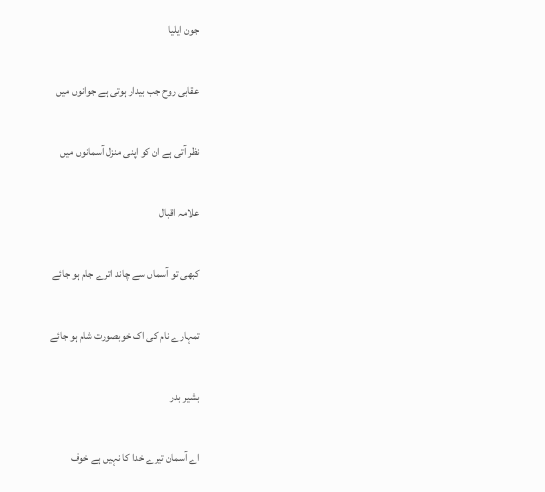جون ایلیا

عقابی روح جب بیدار ہوتی ہے جوانوں میں

نظر آتی ہے ان کو اپنی منزل آسمانوں میں

علامہ اقبال

کبھی تو آسماں سے چاند اترے جام ہو جائے

تمہارے نام کی اک خوبصورت شام ہو جائے

بشیر بدر

اے آسمان تیرے خدا کا نہیں ہے خوف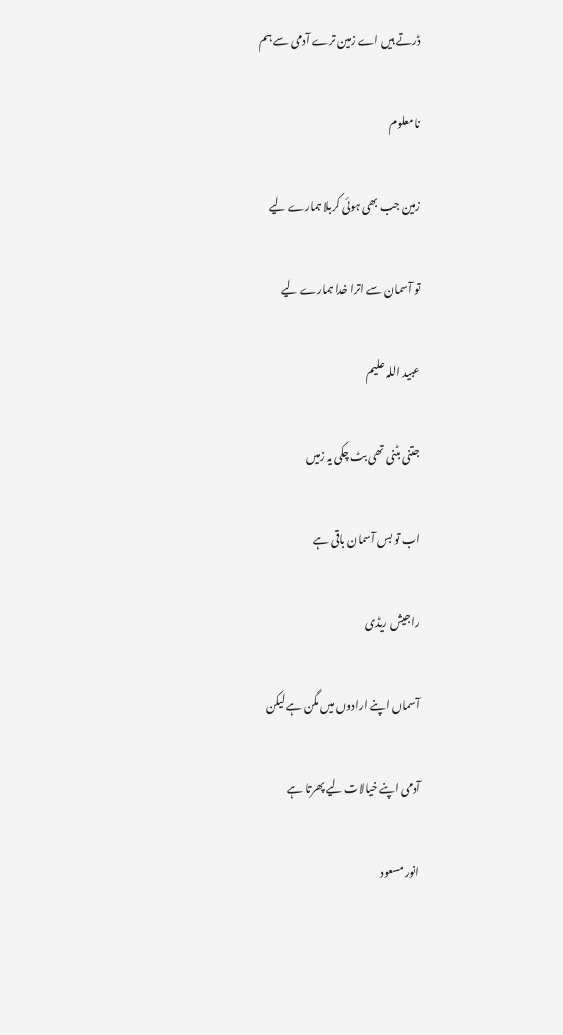ڈرتے ہیں اے زمین ترے آدمی سے ہم

نامعلوم

زمین جب بھی ہوئی کربلا ہمارے لیے

تو آسمان سے اترا خدا ہمارے لیے

عبید اللہ علیم

جتنی بٹنی تھی بٹ چکی یہ زمیں

اب تو بس آسمان باقی ہے

راجیش ریڈی

آسماں اپنے ارادوں میں مگن ہے لیکن

آدمی اپنے خیالات لیے پھرتا ہے

انور مسعود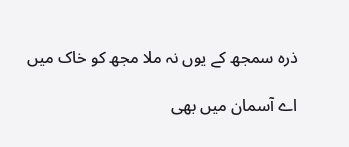ذرہ سمجھ کے یوں نہ ملا مجھ کو خاک میں

اے آسمان میں بھی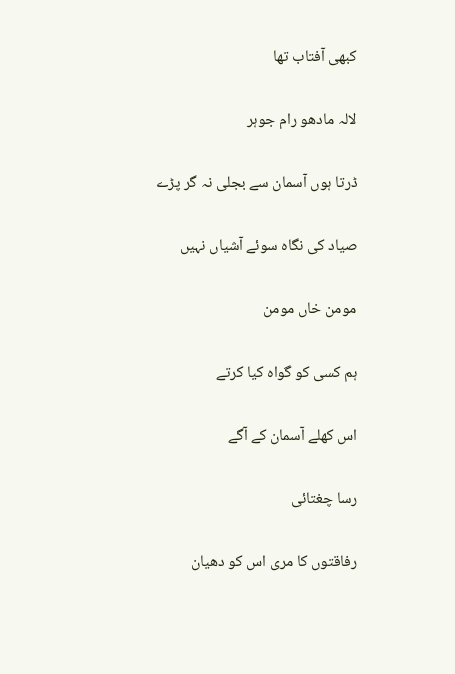کبھی آفتاب تھا

لالہ مادھو رام جوہر

ڈرتا ہوں آسمان سے بجلی نہ گر پڑے

صیاد کی نگاہ سوئے آشیاں نہیں

مومن خاں مومن

ہم کسی کو گواہ کیا کرتے

اس کھلے آسمان کے آگے

رسا چغتائی

رفاقتوں کا مری اس کو دھیان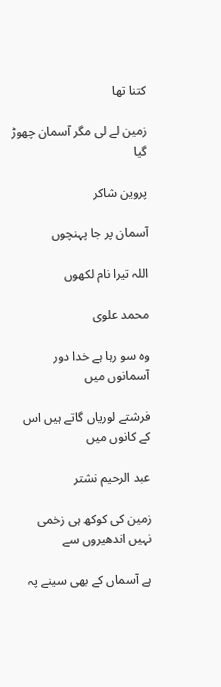کتنا تھا

زمین لے لی مگر آسمان چھوڑ گیا

پروین شاکر

آسمان پر جا پہنچوں

اللہ تیرا نام لکھوں

محمد علوی

وہ سو رہا ہے خدا دور آسمانوں میں

فرشتے لوریاں گاتے ہیں اس کے کانوں میں

عبد الرحیم نشتر

زمین کی کوکھ ہی زخمی نہیں اندھیروں سے

ہے آسماں کے بھی سینے پہ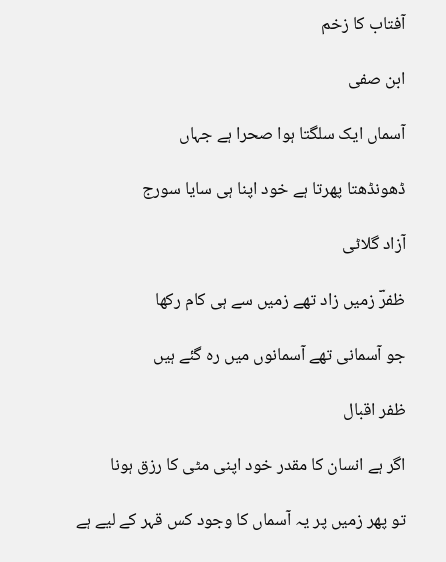آفتاب کا زخم

ابن صفی

آسماں ایک سلگتا ہوا صحرا ہے جہاں

ڈھونڈھتا پھرتا ہے خود اپنا ہی سایا سورج

آزاد گلاٹی

ظفرؔ زمیں زاد تھے زمیں سے ہی کام رکھا

جو آسمانی تھے آسمانوں میں رہ گئے ہیں

ظفر اقبال

اگر ہے انسان کا مقدر خود اپنی مٹی کا رزق ہونا

تو پھر زمیں پر یہ آسماں کا وجود کس قہر کے لیے ہے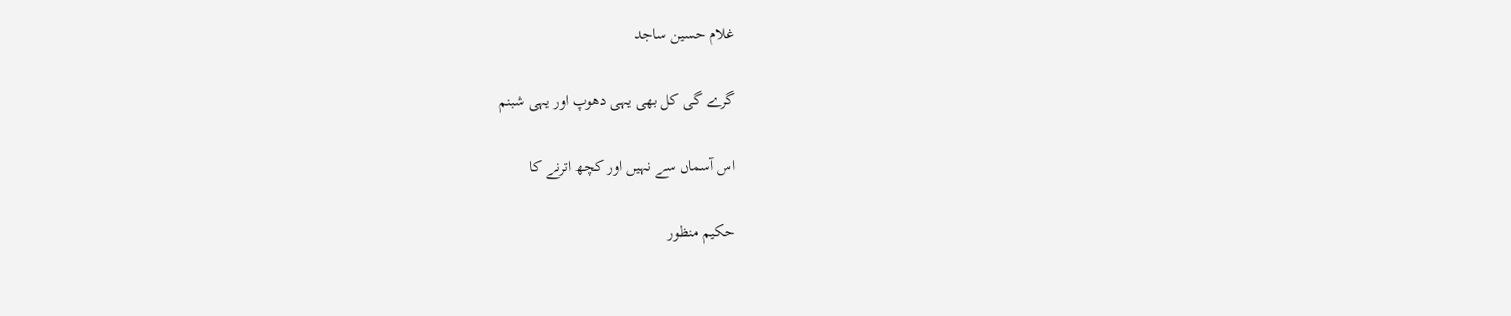غلام حسین ساجد

گرے گی کل بھی یہی دھوپ اور یہی شبنم

اس آسماں سے نہیں اور کچھ اترنے کا

حکیم منظور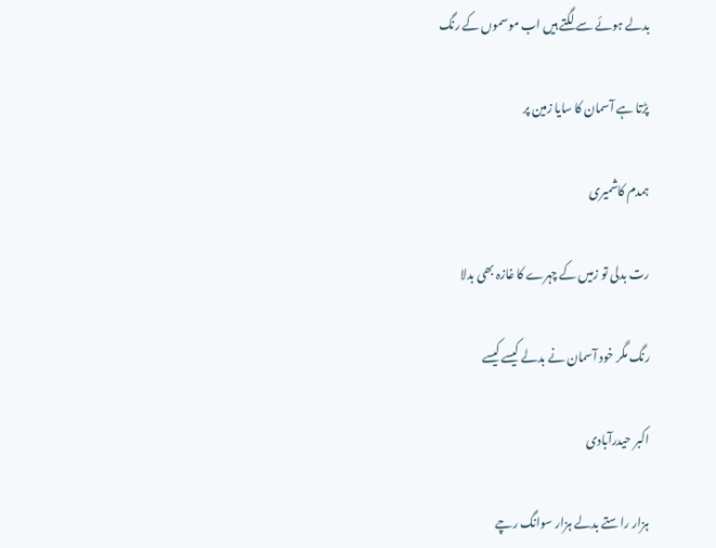بدلے ہوئے سے لگتے ہیں اب موسموں کے رنگ

پڑتا ہے آسمان کا سایا زمین پر

ہمدم کاشمیری

رت بدلی تو زمیں کے چہرے کا غازہ بھی بدلا

رنگ مگر خود آسمان نے بدلے کیسے کیسے

اکبر حیدرآبادی

ہزار راستے بدلے ہزار سوانگ رچے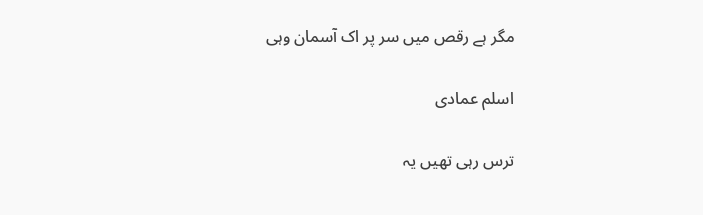مگر ہے رقص میں سر پر اک آسمان وہی

اسلم عمادی

ترس رہی تھیں یہ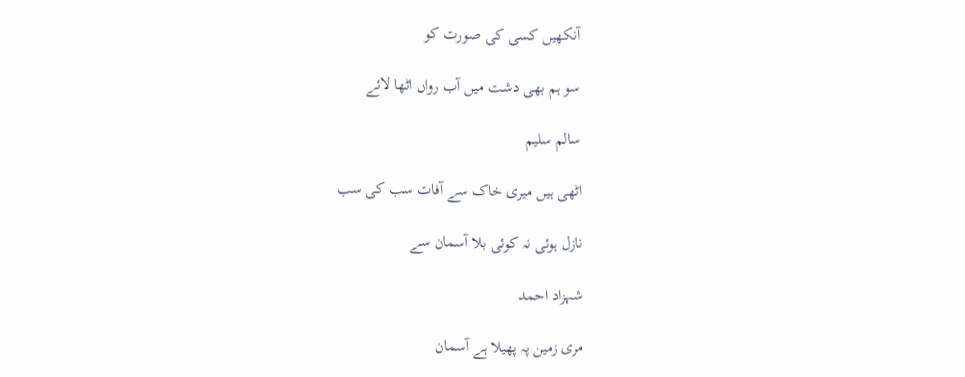آنکھیں کسی کی صورت کو

سو ہم بھی دشت میں آب رواں اٹھا لائے

سالم سلیم

اٹھی ہیں میری خاک سے آفات سب کی سب

نازل ہوئی نہ کوئی بلا آسمان سے

شہزاد احمد

مری زمین پہ پھیلا ہے آسمان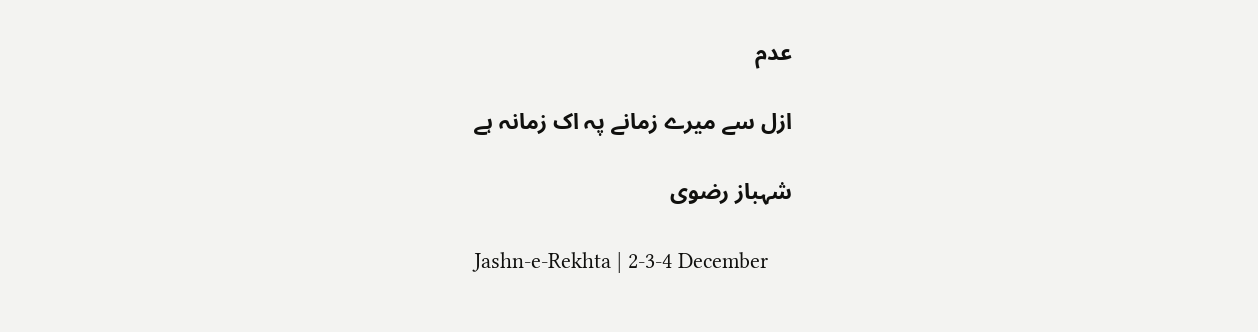عدم

ازل سے میرے زمانے پہ اک زمانہ ہے

شہباز رضوی

Jashn-e-Rekhta | 2-3-4 December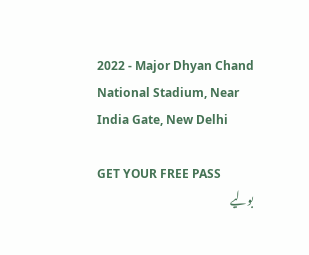2022 - Major Dhyan Chand National Stadium, Near India Gate, New Delhi

GET YOUR FREE PASS
بولیے